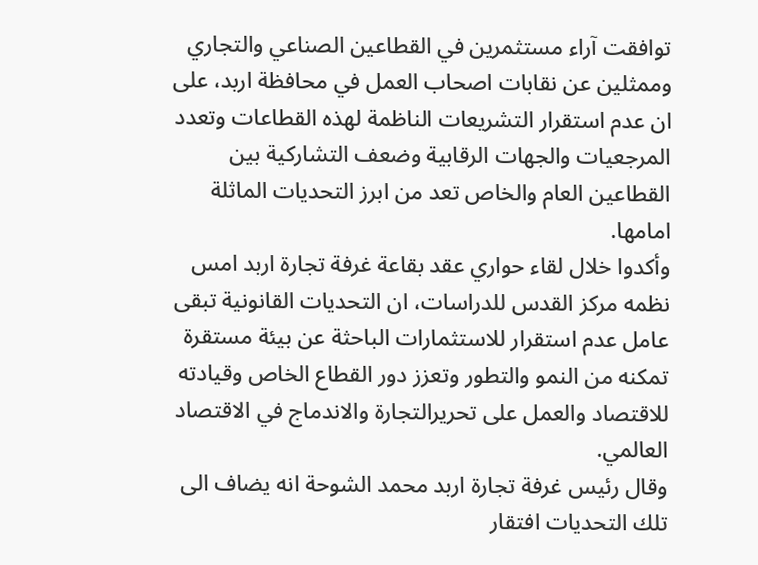توافقت آراء مستثمرين في القطاعين الصناعي والتجاري وممثلين عن نقابات اصحاب العمل في محافظة اربد، على ان عدم استقرار التشريعات الناظمة لهذه القطاعات وتعدد المرجعيات والجهات الرقابية وضعف التشاركية بين القطاعين العام والخاص تعد من ابرز التحديات الماثلة امامها.
وأكدوا خلال لقاء حواري عقد بقاعة غرفة تجارة اربد امس نظمه مركز القدس للدراسات، ان التحديات القانونية تبقى عامل عدم استقرار للاستثمارات الباحثة عن بيئة مستقرة تمكنه من النمو والتطور وتعزز دور القطاع الخاص وقيادته للاقتصاد والعمل على تحريرالتجارة والاندماج في الاقتصاد العالمي.
وقال رئيس غرفة تجارة اربد محمد الشوحة انه يضاف الى تلك التحديات افتقار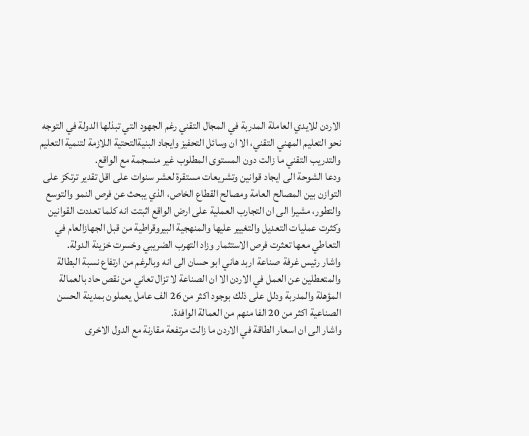الاردن للايدي العاملة المدربة في المجال التقني رغم الجهود التي تبذلها الدولة في التوجه نحو التعليم المهني التقني، الا ان وسائل التحفيز وايجاد البنيةالتحتية اللازمة لتنمية التعليم والتدريب التقني ما زالت دون المستوى المطلوب غير منسجمة مع الواقع.
ودعا الشوحة الى ايجاد قوانين وتشريعات مستقرة لعشر سنوات على اقل تقدير ترتكز على التوازن بين المصالح العامة ومصالح القطاع الخاص، الذي يبحث عن فرص النمو والتوسع والتطور، مشيرا الى ان التجارب العملية على ارض الواقع اثبتت انه كلما تعددت القوانين وكثرت عمليات التعديل والتغيير عليها والمنهجية البيروقراطية من قبل الجهازالعام في التعاطي معها تعثرت فرص الاستثمار وزاد التهرب الضريبي وخسرت خزينة الدولة.
واشار رئيس غرفة صناعة اربد هاني ابو حسان الى انه وبالرغم من ارتفاع نسبة البطالة والمتعطلين عن العمل في الاردن الا ان الصناعة لا تزال تعاني من نقص حاد بالعمالة المؤهلة والمدربة ودلل على ذلك بوجود اكثر من 26 الف عامل يعملون بمدينة الحسن الصناعية اكثر من 20 الفا منهم من العمالة الوافدة.
واشار الى ان اسعار الطاقة في الاردن ما زالت مرتفعة مقارنة مع الدول الاخرى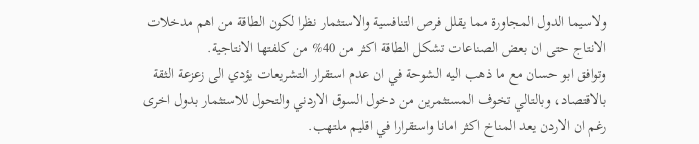ولاسيما الدول المجاورة مما يقلل فرص التنافسية والاستثمار نظرا لكون الطاقة من اهم مدخلات الانتاج حتى ان بعض الصناعات تشكل الطاقة اكثر من 40% من كلفتها الانتاجية.
وتوافق ابو حسان مع ما ذهب اليه الشوحة في ان عدم استقرار التشريعات يؤدي الى زعزعة الثقة بالاقتصاد، وبالتالي تخوف المستثمرين من دخول السوق الاردني والتحول للاستثمار بدول اخرى رغم ان الاردن يعد المناخ اكثر امانا واستقرارا في اقليم ملتهب.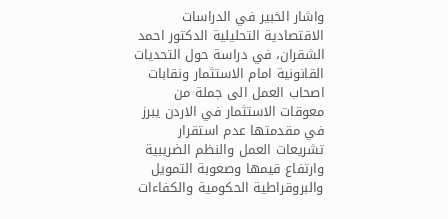واشار الخبير في الدراسات الاقتصادية التحليلية الدكتور احمد الشقران، في دراسة حول التحديات القانونية امام الاستثمار ونقابات اصحاب العمل الى جملة من معوقات الاستثمار في الاردن يبرز في مقدمتها عدم استقرار تشريعات العمل والنظم الضريبية وارتفاع قيمها وصعوبة التمويل والبروقراطية الحكومية والكفاءات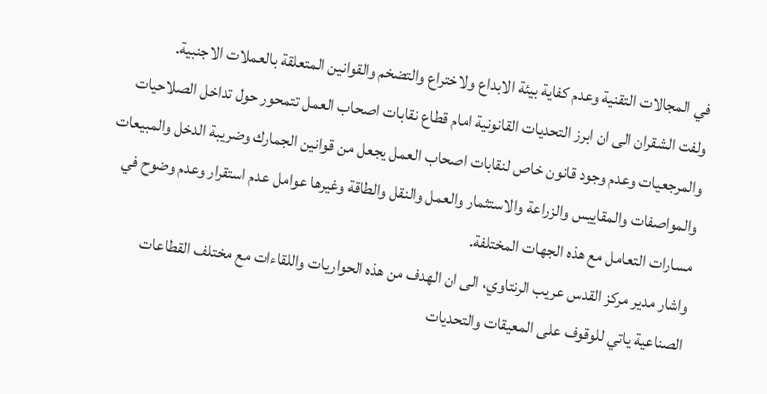في المجالات التقنية وعدم كفاية بيئة الابداع ولاختراع والتضخم والقوانين المتعلقة بالعملات الاجنبية.
ولفت الشقران الى ان ابرز التحديات القانونية امام قطاع نقابات اصحاب العمل تتمحور حول تداخل الصلاحيات والمرجعيات وعدم وجود قانون خاص لنقابات اصحاب العمل يجعل من قوانين الجمارك وضريبة الدخل والمبيعات والمواصفات والمقاييس والزراعة والاستثمار والعمل والنقل والطاقة وغيرها عوامل عدم استقرار وعدم وضوح في مسارات التعامل مع هذه الجهات المختلفة.
واشار مدير مركز القدس عريب الرنتاوي، الى ان الهدف من هذه الحواريات واللقاءات مع مختلف القطاعات الصناعية ياتي للوقوف على المعيقات والتحديات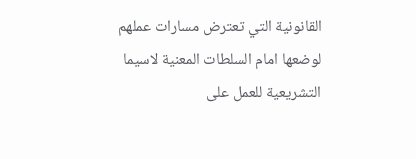القانونية التي تعترض مسارات عملهم لوضعها امام السلطات المعنية لاسيما التشريعية للعمل على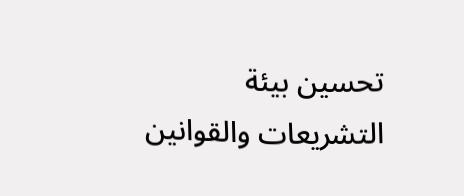تحسين بيئة التشريعات والقوانين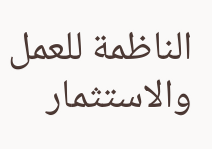الناظمة للعمل والاستثمار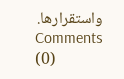واستقرارها.
Comments (0)